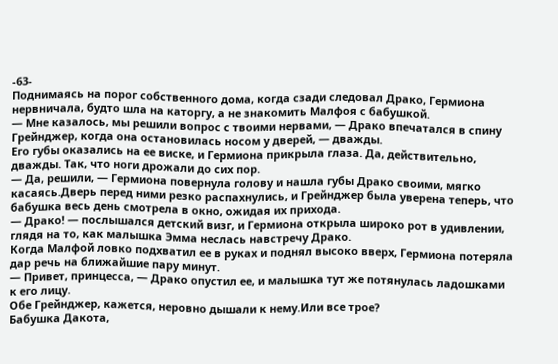-63-
Поднимаясь на порог собственного дома, когда сзади следовал Драко, Гермиона нервничала, будто шла на каторгу, а не знакомить Малфоя с бабушкой.
— Мне казалось, мы решили вопрос с твоими нервами, — Драко впечатался в спину Грейнджер, когда она остановилась носом у дверей, — дважды.
Его губы оказались на ее виске, и Гермиона прикрыла глаза. Да, действительно, дважды. Так, что ноги дрожали до сих пор.
— Да, решили, — Гермиона повернула голову и нашла губы Драко своими, мягко касаясь.Дверь перед ними резко распахнулись, и Грейнджер была уверена теперь, что бабушка весь день смотрела в окно, ожидая их прихода.
— Драко! — послышался детский визг, и Гермиона открыла широко рот в удивлении, глядя на то, как малышка Эмма неслась навстречу Драко.
Когда Малфой ловко подхватил ее в руках и поднял высоко вверх, Гермиона потеряла дар речь на ближайшие пару минут.
— Привет, принцесса, — Драко опустил ее, и малышка тут же потянулась ладошками к его лицу.
Обе Грейнджер, кажется, неровно дышали к нему.Или все трое?
Бабушка Дакота,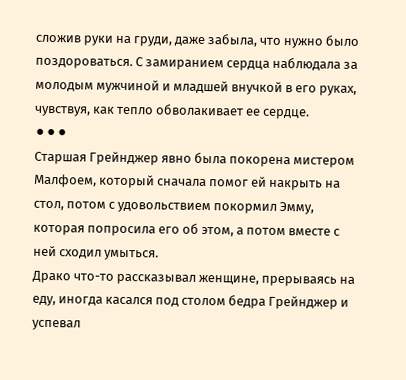сложив руки на груди, даже забыла, что нужно было поздороваться. С замиранием сердца наблюдала за молодым мужчиной и младшей внучкой в его руках, чувствуя, как тепло обволакивает ее сердце.
⚫⚫⚫
Старшая Грейнджер явно была покорена мистером Малфоем, который сначала помог ей накрыть на стол, потом с удовольствием покормил Эмму, которая попросила его об этом, а потом вместе с ней сходил умыться.
Драко что-то рассказывал женщине, прерываясь на еду, иногда касался под столом бедра Грейнджер и успевал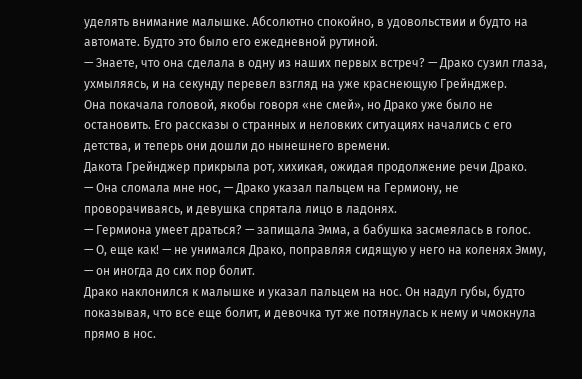уделять внимание малышке. Абсолютно спокойно, в удовольствии и будто на автомате. Будто это было его ежедневной рутиной.
— Знаете, что она сделала в одну из наших первых встреч? — Драко сузил глаза, ухмыляясь, и на секунду перевел взгляд на уже краснеющую Грейнджер.
Она покачала головой, якобы говоря «не смей», но Драко уже было не остановить. Его рассказы о странных и неловких ситуациях начались с его детства, и теперь они дошли до нынешнего времени.
Дакота Грейнджер прикрыла рот, хихикая, ожидая продолжение речи Драко.
— Она сломала мне нос, — Драко указал пальцем на Гермиону, не проворачиваясь, и девушка спрятала лицо в ладонях.
— Гермиона умеет драться? — запищала Эмма, а бабушка засмеялась в голос.
— О, еще как! — не унимался Драко, поправляя сидящую у него на коленях Эмму, — он иногда до сих пор болит.
Драко наклонился к малышке и указал пальцем на нос. Он надул губы, будто показывая, что все еще болит, и девочка тут же потянулась к нему и чмокнула прямо в нос.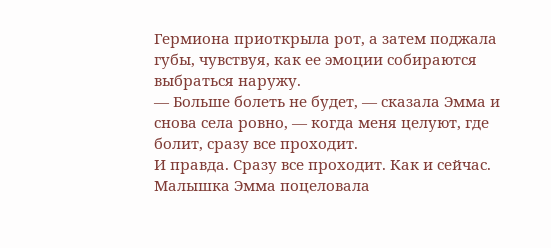Гермиона приоткрыла рот, а затем поджала губы, чувствуя, как ее эмоции собираются выбраться наружу.
— Больше болеть не будет, — сказала Эмма и снова села ровно, — когда меня целуют, где болит, сразу все проходит.
И правда. Сразу все проходит. Как и сейчас. Малышка Эмма поцеловала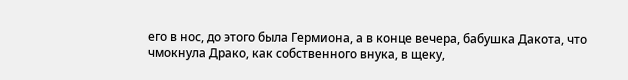его в нос, до этого была Гермиона, а в конце вечера, бабушка Дакота, что чмокнула Драко, как собственного внука, в щеку,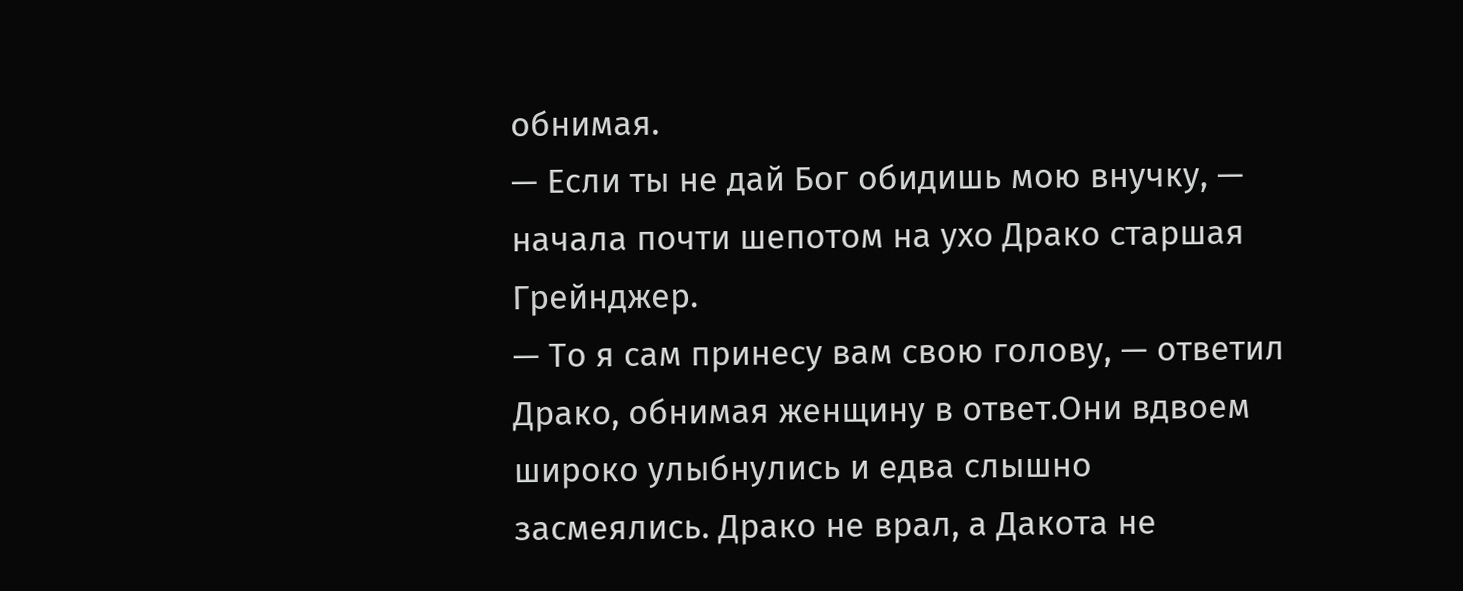обнимая.
— Если ты не дай Бог обидишь мою внучку, — начала почти шепотом на ухо Драко старшая Грейнджер.
— То я сам принесу вам свою голову, — ответил Драко, обнимая женщину в ответ.Они вдвоем широко улыбнулись и едва слышно засмеялись. Драко не врал, а Дакота не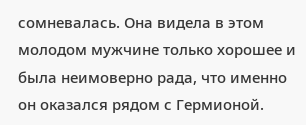сомневалась. Она видела в этом молодом мужчине только хорошее и была неимоверно рада, что именно он оказался рядом с Гермионой.